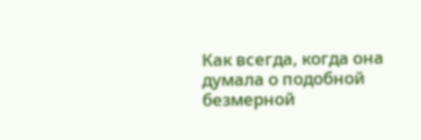Как всегда, когда она думала о подобной безмерной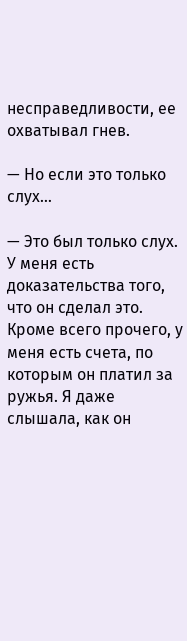несправедливости, ее охватывал гнев.

— Но если это только слух…

— Это был только слух. У меня есть доказательства того, что он сделал это. Кроме всего прочего, у меня есть счета, по которым он платил за ружья. Я даже слышала, как он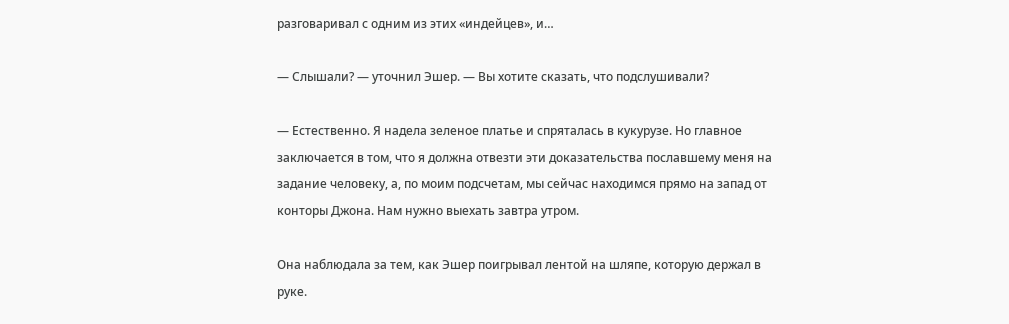разговаривал с одним из этих «индейцев», и…

— Слышали? — уточнил Эшер. — Вы хотите сказать, что подслушивали?

— Естественно. Я надела зеленое платье и спряталась в кукурузе. Но главное заключается в том, что я должна отвезти эти доказательства пославшему меня на задание человеку, а, по моим подсчетам, мы сейчас находимся прямо на запад от конторы Джона. Нам нужно выехать завтра утром.

Она наблюдала за тем, как Эшер поигрывал лентой на шляпе, которую держал в руке.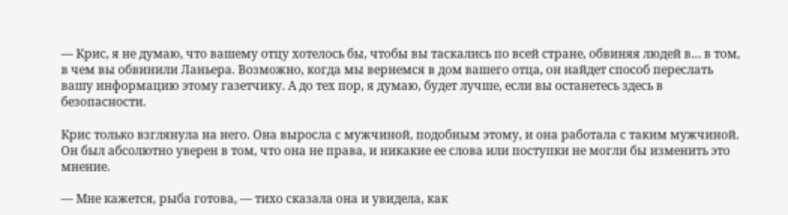— Крис, я не думаю, что вашему отцу хотелось бы, чтобы вы таскались по всей стране, обвиняя людей в… в том, в чем вы обвинили Ланьера. Возможно, когда мы вернемся в дом вашего отца, он найдет способ переслать вашу информацию этому газетчику. А до тех пор, я думаю, будет лучше, если вы останетесь здесь в безопасности.

Крис только взглянула на него. Она выросла с мужчиной, подобным этому, и она работала с таким мужчиной. Он был абсолютно уверен в том, что она не права, и никакие ее слова или поступки не могли бы изменить это мнение.

— Мне кажется, рыба готова, — тихо сказала она и увидела, как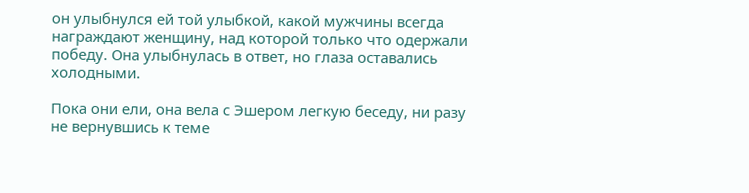он улыбнулся ей той улыбкой, какой мужчины всегда награждают женщину, над которой только что одержали победу. Она улыбнулась в ответ, но глаза оставались холодными.

Пока они ели, она вела с Эшером легкую беседу, ни разу не вернувшись к теме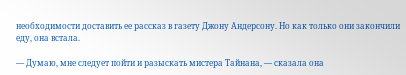необходимости доставить ее рассказ в газету Джону Андерсону. Но как только они закончили еду, она встала.

— Думаю, мне следует пойти и разыскать мистера Тайнана, — сказала она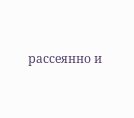рассеянно и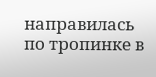направилась по тропинке в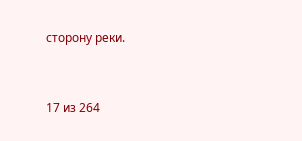сторону реки.



17 из 264